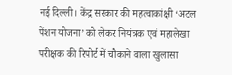नई दिल्ली। केंद्र सरकार की महत्वाकांक्षी ‘अटल पेंशन योजना’ को लेकर नियंत्रक एवं महालेखा परीक्षक की रिपोर्ट में चौकाने वाला खुलासा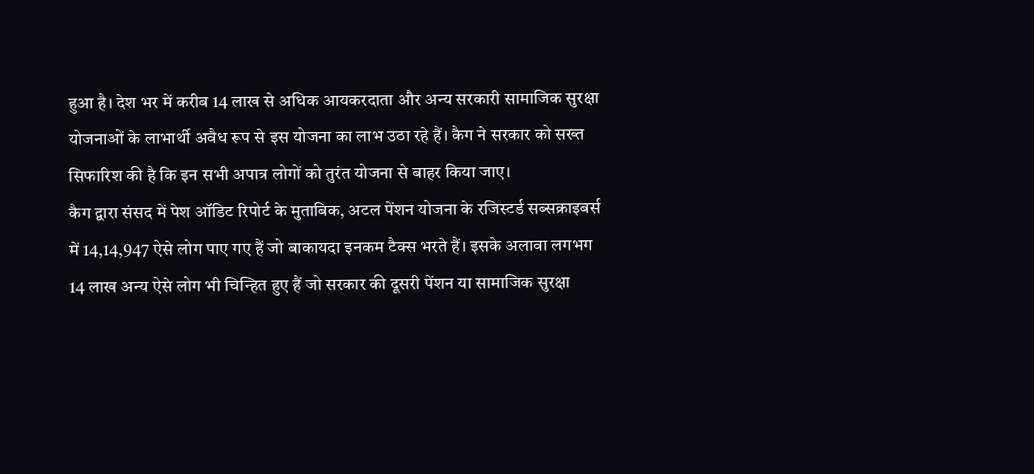हुआ है। देश भर में करीब 14 लाख से अधिक आयकरदाता और अन्य सरकारी सामाजिक सुरक्षा योजनाओं के लाभार्थी अवैध रूप से इस योजना का लाभ उठा रहे हैं। कैग ने सरकार को सख्त सिफारिश की है कि इन सभी अपात्र लोगों को तुरंत योजना से बाहर किया जाए।
कैग द्वारा संसद में पेश ऑडिट रिपोर्ट के मुताबिक, अटल पेंशन योजना के रजिस्टर्ड सब्सक्राइबर्स में 14,14,947 ऐसे लोग पाए गए हैं जो बाकायदा इनकम टैक्स भरते हैं। इसके अलावा लगभग 14 लाख अन्य ऐसे लोग भी चिन्हित हुए हैं जो सरकार की दूसरी पेंशन या सामाजिक सुरक्षा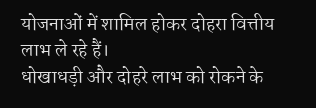योजनाओं में शामिल होकर दोहरा वित्तीय लाभ ले रहे हैं।
धोखाधड़ी और दोहरे लाभ को रोकने के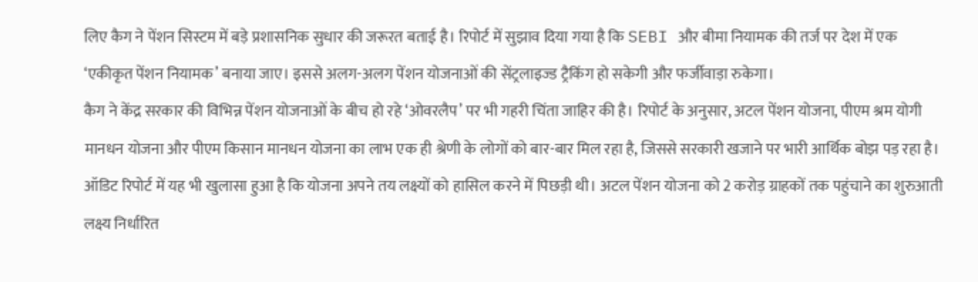लिए कैग ने पेंशन सिस्टम में बड़े प्रशासनिक सुधार की जरूरत बताई है। रिपोर्ट में सुझाव दिया गया है कि SEBI और बीमा नियामक की तर्ज पर देश में एक ‘एकीकृत पेंशन नियामक’ बनाया जाए। इससे अलग-अलग पेंशन योजनाओं की सेंट्रलाइज्ड ट्रैकिंग हो सकेगी और फर्जीवाड़ा रुकेगा।
कैग ने केंद्र सरकार की विभिन्न पेंशन योजनाओं के बीच हो रहे ‘ओवरलैप’ पर भी गहरी चिंता जाहिर की है। रिपोर्ट के अनुसार, अटल पेंशन योजना, पीएम श्रम योगी मानधन योजना और पीएम किसान मानधन योजना का लाभ एक ही श्रेणी के लोगों को बार-बार मिल रहा है, जिससे सरकारी खजाने पर भारी आर्थिक बोझ पड़ रहा है।
ऑडिट रिपोर्ट में यह भी खुलासा हुआ है कि योजना अपने तय लक्ष्यों को हासिल करने में पिछड़ी थी। अटल पेंशन योजना को 2 करोड़ ग्राहकों तक पहुंचाने का शुरुआती लक्ष्य निर्धारित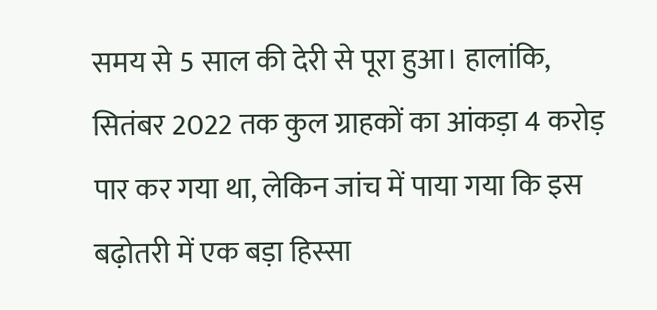समय से 5 साल की देरी से पूरा हुआ। हालांकि, सितंबर 2022 तक कुल ग्राहकों का आंकड़ा 4 करोड़ पार कर गया था, लेकिन जांच में पाया गया कि इस बढ़ोतरी में एक बड़ा हिस्सा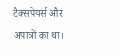टैक्सपेयर्स और अपात्रों का था।